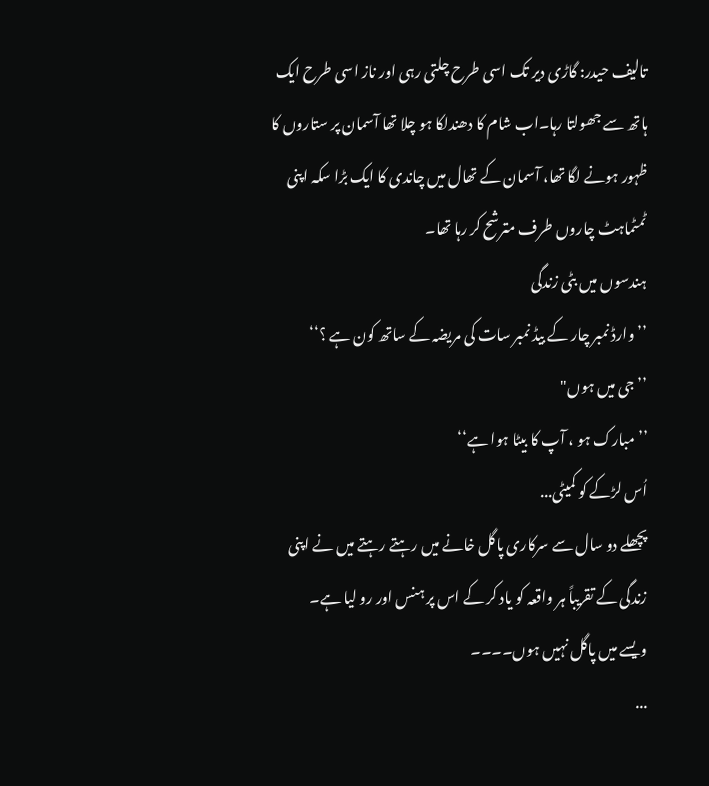تالیف حیدر: گاڑی دیر تک اسی طرح چلتی رہی اور ناز اسی طرح ایک ہاتھ سے جھولتا رہا۔اب شام کا دھندلکا ہو چلا تھا آسمان پر ستاروں کا ظہور ہونے لگا تھا، آسمان کے تھال میں چاندی کا ایک بڑا سکہ اپنی ٹمٹماہٹ چاروں طرف مترشح کر رہا تھا۔
ہندسوں میں بٹی زندگی
’’ وارڈ نمبر چار کے بیڈ نمبر سات کی مریضہ کے ساتھ کون ہے ؟‘‘
’’ جی میں ہوں"
’’مبارک ہو ، آپ کا بیٹا ہوا ہے‘‘
اُس لڑکے کو کمیٹی...
پچھلے دو سال سے سرکاری پاگل خانے میں رہتے رہتے میں نے اپنی زندگی کے تقریباً ہر واقعہ کو یاد کر کے اس پر ہنس اور رو لیا ہے۔
ویسے میں پاگل نہیں ہوں۔۔۔۔
...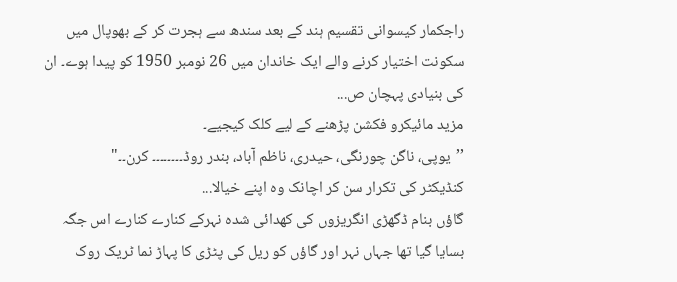راجکمار کیسوانی تقسیم ہند کے بعد سندھ سے ہجرت کر کے بھوپال میں سکونت اختیار کرنے والے ایک خاندان میں 26 نومبر 1950 کو پیدا ہوے۔ ان کی بنیادی پہچان ص...
مزید مائیکرو فکشن پڑھنے کے لیے کلک کیجیے۔
’’یوپی، ناگن چورنگی، حیدری، ناظم آباد، بندر روڈ۔۔۔۔۔۔۔۔ کرن۔۔"
کنڈیکٹر کی تکرار سن کر اچانک وہ اپنے خیالا...
گاؤں بنام ڈگھڑی انگریزوں کی کھدائی شدہ نہرکے کنارے کنارے اس جگہ بسایا گیا تھا جہاں نہر اور گاؤں کو ریل کی پٹڑی کا پہاڑ نما ٹریک روک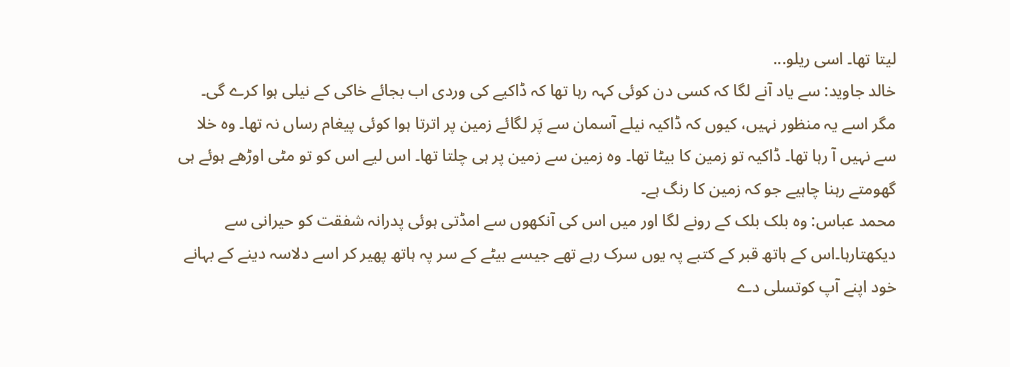لیتا تھا۔ اسی ریلو...
خالد جاوید: سے یاد آنے لگا کہ کسی دن کوئی کہہ رہا تھا کہ ڈاکیے کی وردی اب بجائے خاکی کے نیلی ہوا کرے گی۔ مگر اسے یہ منظور نہیں، کیوں کہ ڈاکیہ نیلے آسمان سے پَر لگائے زمین پر اترتا ہوا کوئی پیغام رساں نہ تھا۔ وہ خلا سے نہیں آ رہا تھا۔ ڈاکیہ تو زمین کا بیٹا تھا۔ وہ زمین سے زمین پر ہی چلتا تھا۔ اس لیے اس کو تو مٹی اوڑھے ہوئے ہی گھومتے رہنا چاہیے جو کہ زمین کا رنگ ہے۔
محمد عباس: وہ بلک بلک کے رونے لگا اور میں اس کی آنکھوں سے امڈتی ہوئی پدرانہ شفقت کو حیرانی سے دیکھتارہا۔اس کے ہاتھ قبر کے کتبے پہ یوں سرک رہے تھے جیسے بیٹے کے سر پہ ہاتھ پھیر کر اسے دلاسہ دینے کے بہانے خود اپنے آپ کوتسلی دے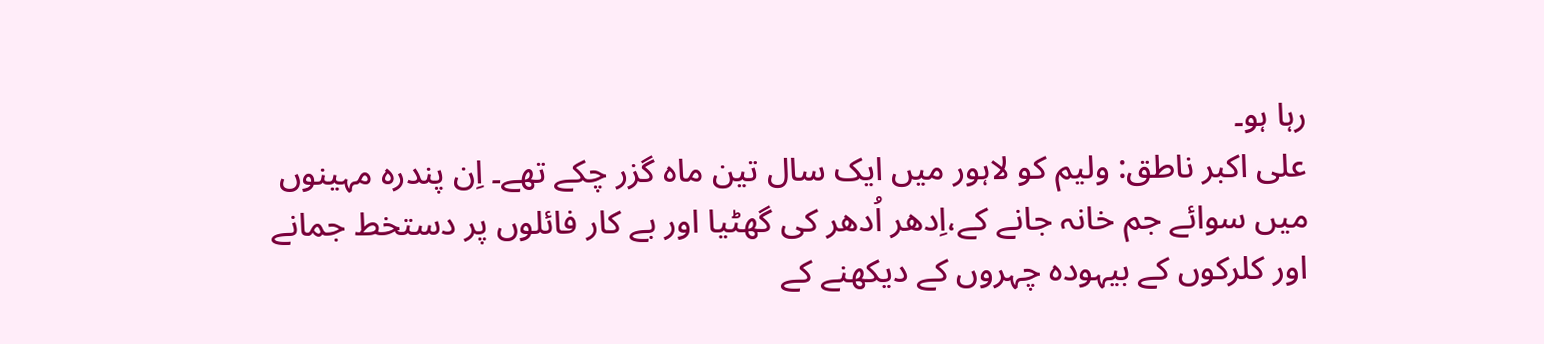رہا ہو۔
علی اکبر ناطق: ولیم کو لاہور میں ایک سال تین ماہ گزر چکے تھے۔ اِن پندرہ مہینوں میں سوائے جم خانہ جانے کے،اِدھر اُدھر کی گھٹیا اور بے کار فائلوں پر دستخط جمانے اور کلرکوں کے بیہودہ چہروں کے دیکھنے کے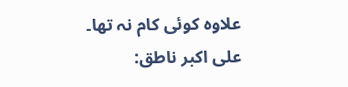علاوہ کوئی کام نہ تھا۔
علی اکبر ناطق: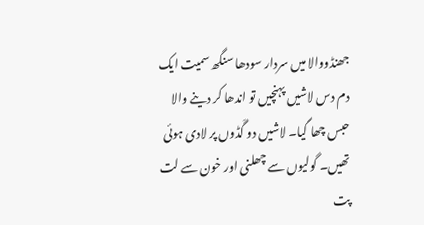جھنڈووالا میں سردار سودھا سنگھ سمیت ایک دم دس لاشیں پہنچیں تو اندھا کر دینے والا حبس چھا گیا۔ لاشیں دو گَڈوں پر لادی ہوئی تھیں۔ گولیوں سے چھلنی اور خون سے لت پت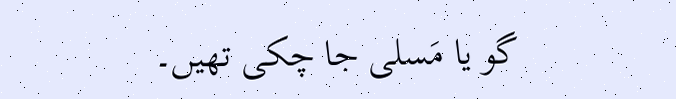گو یا مَسلی جا چکی تھیں۔